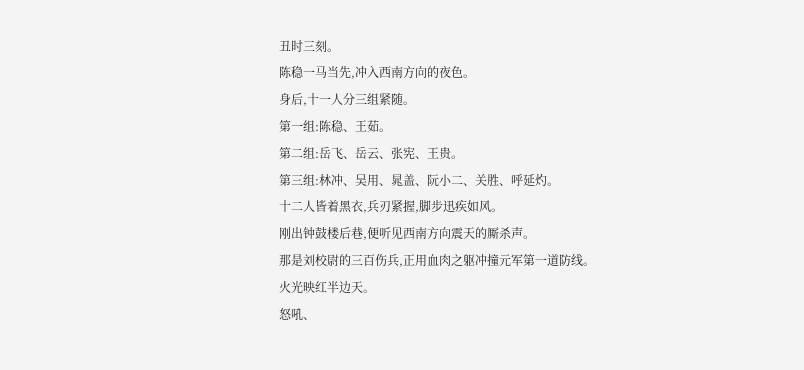丑时三刻。
陈稳一马当先,冲入西南方向的夜色。
身后,十一人分三组紧随。
第一组:陈稳、王茹。
第二组:岳飞、岳云、张宪、王贵。
第三组:林冲、吴用、晁盖、阮小二、关胜、呼延灼。
十二人皆着黑衣,兵刃紧握,脚步迅疾如风。
刚出钟鼓楼后巷,便听见西南方向震天的厮杀声。
那是刘校尉的三百伤兵,正用血肉之躯冲撞元军第一道防线。
火光映红半边天。
怒吼、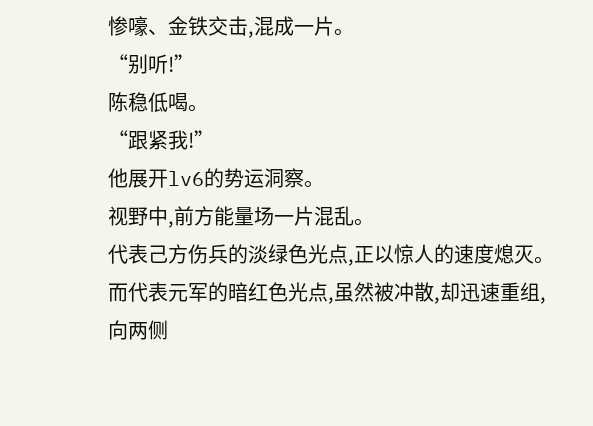惨嚎、金铁交击,混成一片。
“别听!”
陈稳低喝。
“跟紧我!”
他展开lv6的势运洞察。
视野中,前方能量场一片混乱。
代表己方伤兵的淡绿色光点,正以惊人的速度熄灭。
而代表元军的暗红色光点,虽然被冲散,却迅速重组,向两侧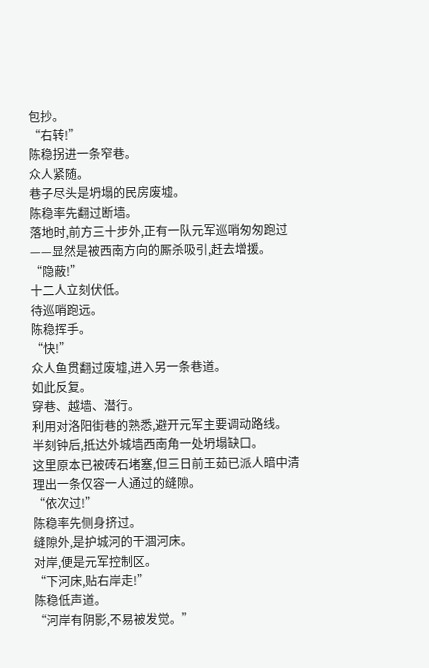包抄。
“右转!”
陈稳拐进一条窄巷。
众人紧随。
巷子尽头是坍塌的民房废墟。
陈稳率先翻过断墙。
落地时,前方三十步外,正有一队元军巡哨匆匆跑过——显然是被西南方向的厮杀吸引,赶去增援。
“隐蔽!”
十二人立刻伏低。
待巡哨跑远。
陈稳挥手。
“快!”
众人鱼贯翻过废墟,进入另一条巷道。
如此反复。
穿巷、越墙、潜行。
利用对洛阳街巷的熟悉,避开元军主要调动路线。
半刻钟后,抵达外城墙西南角一处坍塌缺口。
这里原本已被砖石堵塞,但三日前王茹已派人暗中清理出一条仅容一人通过的缝隙。
“依次过!”
陈稳率先侧身挤过。
缝隙外,是护城河的干涸河床。
对岸,便是元军控制区。
“下河床,贴右岸走!”
陈稳低声道。
“河岸有阴影,不易被发觉。”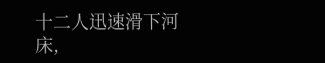十二人迅速滑下河床,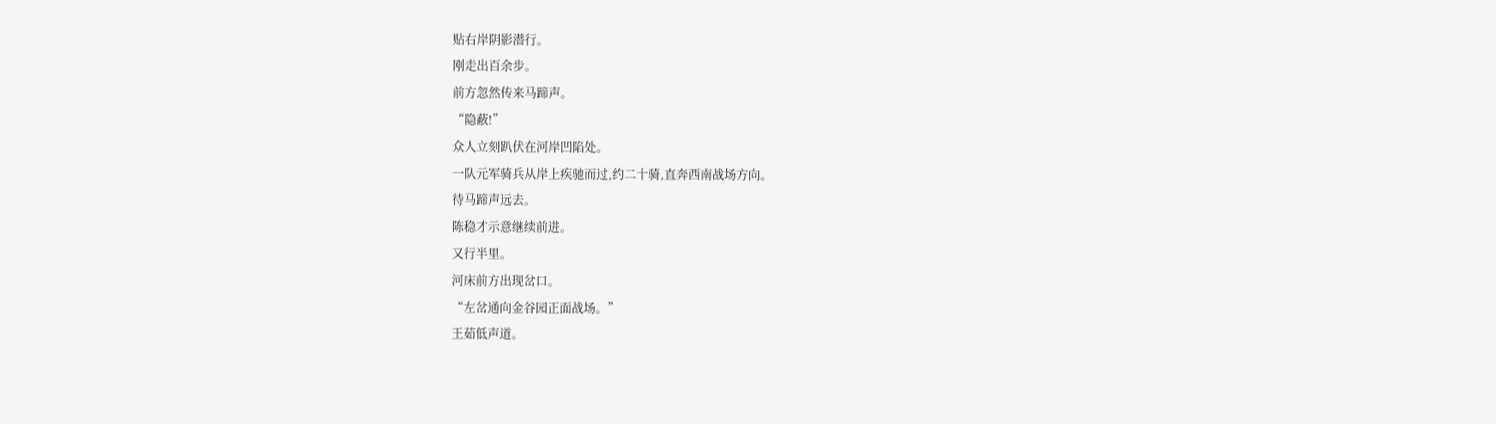贴右岸阴影潜行。
刚走出百余步。
前方忽然传来马蹄声。
“隐蔽!”
众人立刻趴伏在河岸凹陷处。
一队元军骑兵从岸上疾驰而过,约二十骑,直奔西南战场方向。
待马蹄声远去。
陈稳才示意继续前进。
又行半里。
河床前方出现岔口。
“左岔通向金谷园正面战场。”
王茹低声道。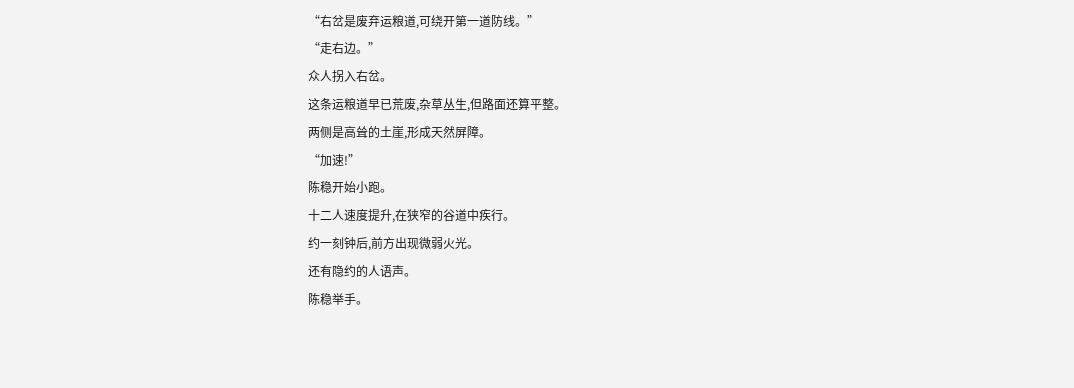“右岔是废弃运粮道,可绕开第一道防线。”
“走右边。”
众人拐入右岔。
这条运粮道早已荒废,杂草丛生,但路面还算平整。
两侧是高耸的土崖,形成天然屏障。
“加速!”
陈稳开始小跑。
十二人速度提升,在狭窄的谷道中疾行。
约一刻钟后,前方出现微弱火光。
还有隐约的人语声。
陈稳举手。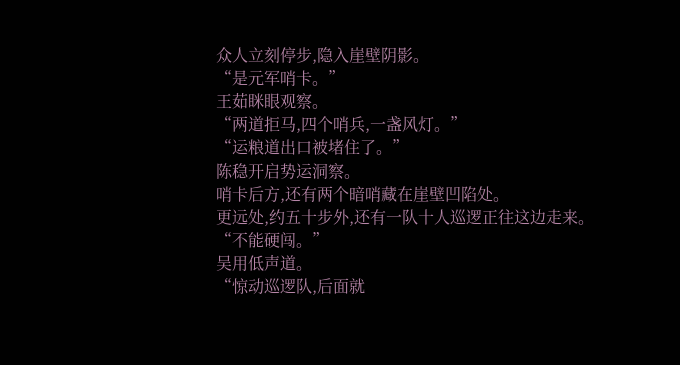众人立刻停步,隐入崖壁阴影。
“是元军哨卡。”
王茹眯眼观察。
“两道拒马,四个哨兵,一盏风灯。”
“运粮道出口被堵住了。”
陈稳开启势运洞察。
哨卡后方,还有两个暗哨藏在崖壁凹陷处。
更远处,约五十步外,还有一队十人巡逻正往这边走来。
“不能硬闯。”
吴用低声道。
“惊动巡逻队,后面就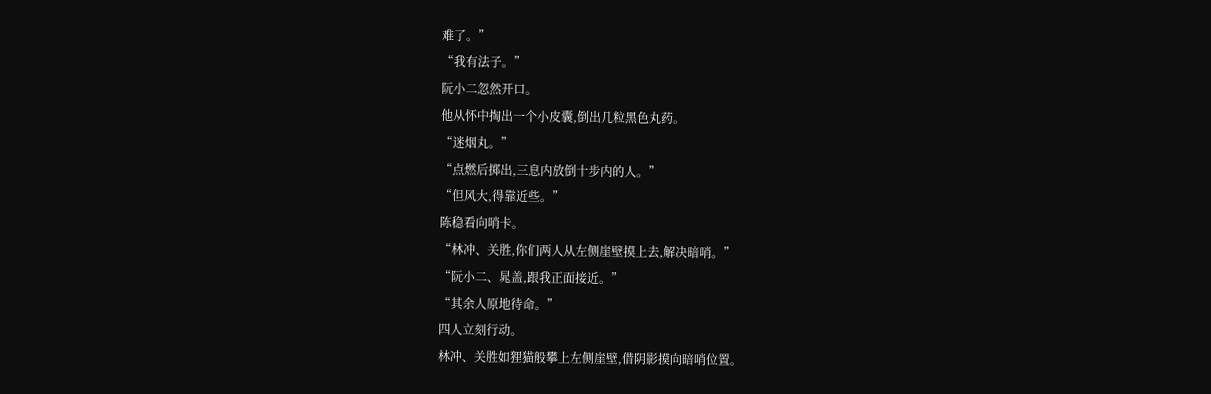难了。”
“我有法子。”
阮小二忽然开口。
他从怀中掏出一个小皮囊,倒出几粒黑色丸药。
“迷烟丸。”
“点燃后掷出,三息内放倒十步内的人。”
“但风大,得靠近些。”
陈稳看向哨卡。
“林冲、关胜,你们两人从左侧崖壁摸上去,解决暗哨。”
“阮小二、晁盖,跟我正面接近。”
“其余人原地待命。”
四人立刻行动。
林冲、关胜如狸猫般攀上左侧崖壁,借阴影摸向暗哨位置。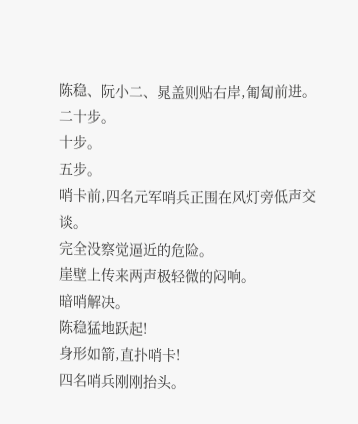陈稳、阮小二、晁盖则贴右岸,匍匐前进。
二十步。
十步。
五步。
哨卡前,四名元军哨兵正围在风灯旁低声交谈。
完全没察觉逼近的危险。
崖壁上传来两声极轻微的闷响。
暗哨解决。
陈稳猛地跃起!
身形如箭,直扑哨卡!
四名哨兵刚刚抬头。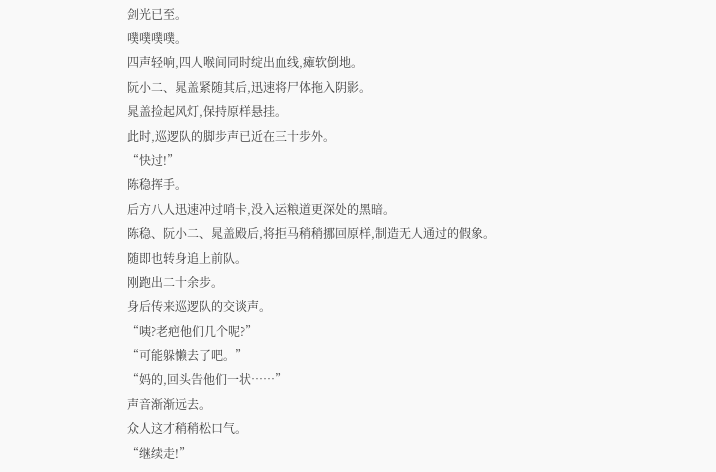剑光已至。
噗噗噗噗。
四声轻响,四人喉间同时绽出血线,瘫软倒地。
阮小二、晁盖紧随其后,迅速将尸体拖入阴影。
晁盖捡起风灯,保持原样悬挂。
此时,巡逻队的脚步声已近在三十步外。
“快过!”
陈稳挥手。
后方八人迅速冲过哨卡,没入运粮道更深处的黑暗。
陈稳、阮小二、晁盖殿后,将拒马稍稍挪回原样,制造无人通过的假象。
随即也转身追上前队。
刚跑出二十余步。
身后传来巡逻队的交谈声。
“咦?老疤他们几个呢?”
“可能躲懒去了吧。”
“妈的,回头告他们一状……”
声音渐渐远去。
众人这才稍稍松口气。
“继续走!”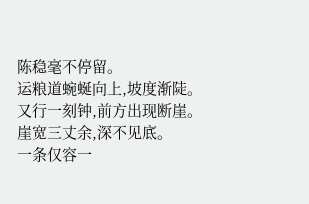陈稳毫不停留。
运粮道蜿蜒向上,坡度渐陡。
又行一刻钟,前方出现断崖。
崖宽三丈余,深不见底。
一条仅容一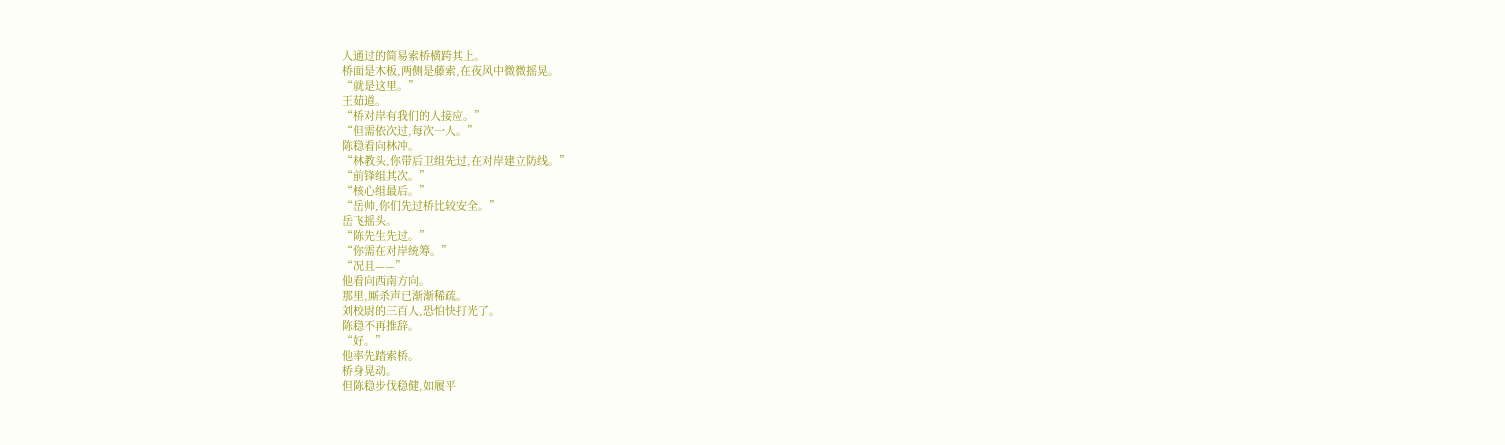人通过的简易索桥横跨其上。
桥面是木板,两侧是藤索,在夜风中微微摇晃。
“就是这里。”
王茹道。
“桥对岸有我们的人接应。”
“但需依次过,每次一人。”
陈稳看向林冲。
“林教头,你带后卫组先过,在对岸建立防线。”
“前锋组其次。”
“核心组最后。”
“岳帅,你们先过桥比较安全。”
岳飞摇头。
“陈先生先过。”
“你需在对岸统筹。”
“况且——”
他看向西南方向。
那里,厮杀声已渐渐稀疏。
刘校尉的三百人,恐怕快打光了。
陈稳不再推辞。
“好。”
他率先踏索桥。
桥身晃动。
但陈稳步伐稳健,如履平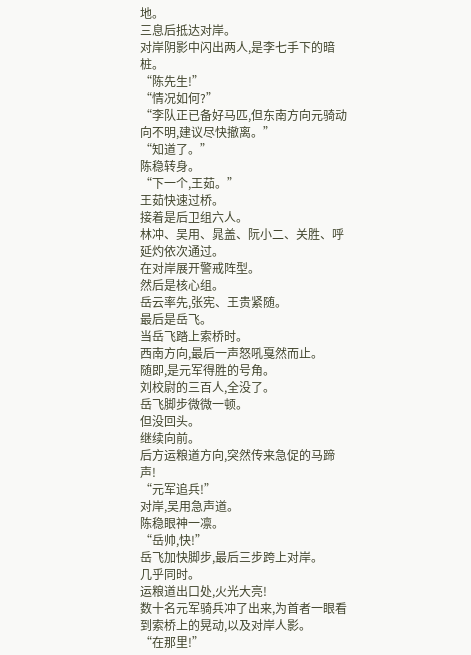地。
三息后抵达对岸。
对岸阴影中闪出两人,是李七手下的暗桩。
“陈先生!”
“情况如何?”
“李队正已备好马匹,但东南方向元骑动向不明,建议尽快撤离。”
“知道了。”
陈稳转身。
“下一个,王茹。”
王茹快速过桥。
接着是后卫组六人。
林冲、吴用、晁盖、阮小二、关胜、呼延灼依次通过。
在对岸展开警戒阵型。
然后是核心组。
岳云率先,张宪、王贵紧随。
最后是岳飞。
当岳飞踏上索桥时。
西南方向,最后一声怒吼戛然而止。
随即,是元军得胜的号角。
刘校尉的三百人,全没了。
岳飞脚步微微一顿。
但没回头。
继续向前。
后方运粮道方向,突然传来急促的马蹄声!
“元军追兵!”
对岸,吴用急声道。
陈稳眼神一凛。
“岳帅,快!”
岳飞加快脚步,最后三步跨上对岸。
几乎同时。
运粮道出口处,火光大亮!
数十名元军骑兵冲了出来,为首者一眼看到索桥上的晃动,以及对岸人影。
“在那里!”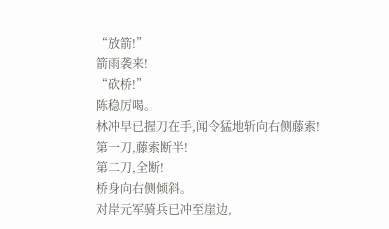“放箭!”
箭雨袭来!
“砍桥!”
陈稳厉喝。
林冲早已握刀在手,闻令猛地斩向右侧藤索!
第一刀,藤索断半!
第二刀,全断!
桥身向右侧倾斜。
对岸元军骑兵已冲至崖边,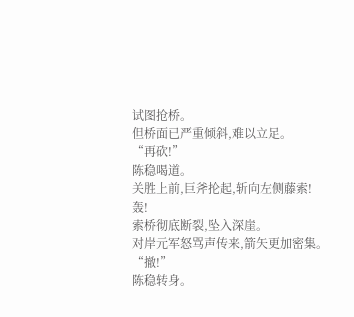试图抢桥。
但桥面已严重倾斜,难以立足。
“再砍!”
陈稳喝道。
关胜上前,巨斧抡起,斩向左侧藤索!
轰!
索桥彻底断裂,坠入深崖。
对岸元军怒骂声传来,箭矢更加密集。
“撤!”
陈稳转身。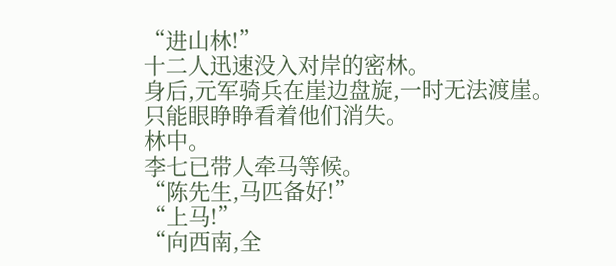“进山林!”
十二人迅速没入对岸的密林。
身后,元军骑兵在崖边盘旋,一时无法渡崖。
只能眼睁睁看着他们消失。
林中。
李七已带人牵马等候。
“陈先生,马匹备好!”
“上马!”
“向西南,全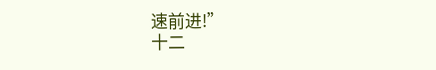速前进!”
十二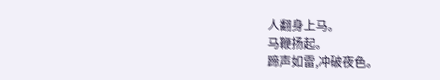人翻身上马。
马鞭扬起。
蹄声如雷,冲破夜色。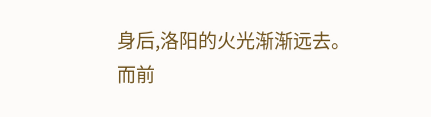身后,洛阳的火光渐渐远去。
而前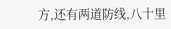方,还有两道防线,八十里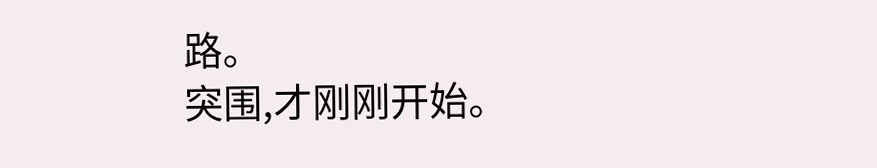路。
突围,才刚刚开始。